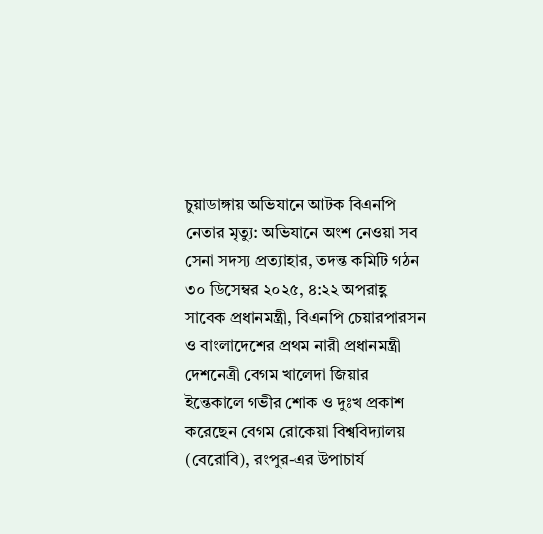চুয়াডাঙ্গায় অভিযানে আটক বিএনপি নেতার মৃত্যু: অভিযানে অংশ নেওয়া সব সেনা সদস্য প্রত্যাহার, তদন্ত কমিটি গঠন
৩০ ডিসেম্বর ২০২৫, ৪:২২ অপরাহ্ণ
সাবেক প্রধানমন্ত্রী, বিএনপি চেয়ারপারসন ও বাংলাদেশের প্রথম নারী প্রধানমন্ত্রী দেশনেত্রী বেগম খালেদা জিয়ার ইন্তেকালে গভীর শোক ও দুঃখ প্রকাশ করেছেন বেগম রোকেয়া বিশ্ববিদ্যালয় (বেরোবি), রংপুর-এর উপাচার্য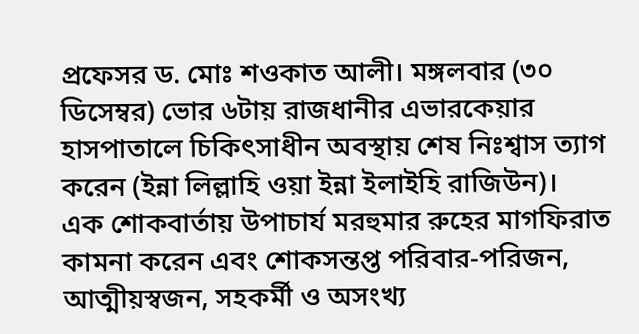প্রফেসর ড. মোঃ শওকাত আলী। মঙ্গলবার (৩০ ডিসেম্বর) ভোর ৬টায় রাজধানীর এভারকেয়ার হাসপাতালে চিকিৎসাধীন অবস্থায় শেষ নিঃশ্বাস ত্যাগ করেন (ইন্না লিল্লাহি ওয়া ইন্না ইলাইহি রাজিউন)।
এক শোকবার্তায় উপাচার্য মরহুমার রুহের মাগফিরাত কামনা করেন এবং শোকসন্তপ্ত পরিবার-পরিজন, আত্মীয়স্বজন, সহকর্মী ও অসংখ্য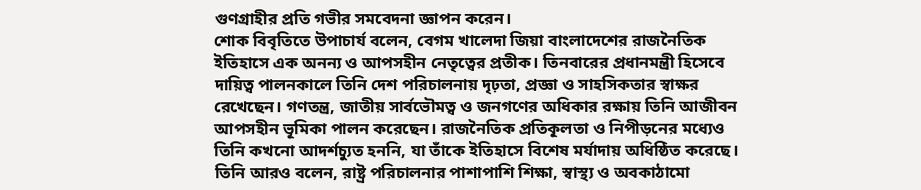গুণগ্রাহীর প্রতি গভীর সমবেদনা জ্ঞাপন করেন।
শোক বিবৃতিতে উপাচার্য বলেন, বেগম খালেদা জিয়া বাংলাদেশের রাজনৈতিক ইতিহাসে এক অনন্য ও আপসহীন নেতৃত্বের প্রতীক। তিনবারের প্রধানমন্ত্রী হিসেবে দায়িত্ব পালনকালে তিনি দেশ পরিচালনায় দৃঢ়তা, প্রজ্ঞা ও সাহসিকতার স্বাক্ষর রেখেছেন। গণতন্ত্র, জাতীয় সার্বভৌমত্ব ও জনগণের অধিকার রক্ষায় তিনি আজীবন আপসহীন ভূমিকা পালন করেছেন। রাজনৈতিক প্রতিকূলতা ও নিপীড়নের মধ্যেও তিনি কখনো আদর্শচ্যুত হননি, যা তাঁকে ইতিহাসে বিশেষ মর্যাদায় অধিষ্ঠিত করেছে।
তিনি আরও বলেন, রাষ্ট্র পরিচালনার পাশাপাশি শিক্ষা, স্বাস্থ্য ও অবকাঠামো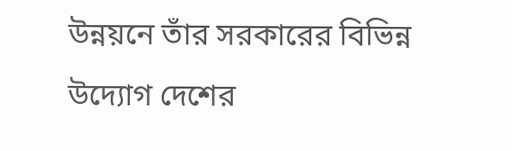উন্নয়নে তাঁর সরকারের বিভিন্ন উদ্যোগ দেশের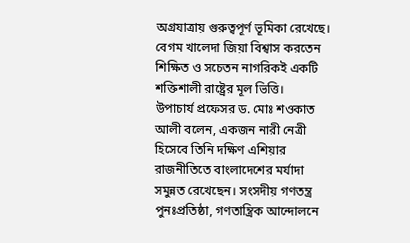অগ্রযাত্রায় গুরুত্বপূর্ণ ভূমিকা রেখেছে। বেগম খালেদা জিয়া বিশ্বাস করতেন শিক্ষিত ও সচেতন নাগরিকই একটি শক্তিশালী রাষ্ট্রের মূল ভিত্তি।
উপাচার্য প্রফেসর ড. মোঃ শওকাত আলী বলেন, একজন নারী নেত্রী হিসেবে তিনি দক্ষিণ এশিয়ার রাজনীতিতে বাংলাদেশের মর্যাদা সমুন্নত রেখেছেন। সংসদীয় গণতন্ত্র পুনঃপ্রতিষ্ঠা, গণতান্ত্রিক আন্দোলনে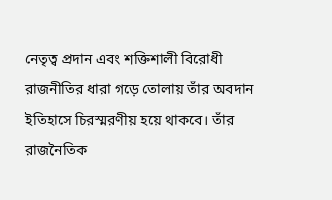নেতৃত্ব প্রদান এবং শক্তিশালী বিরোধী রাজনীতির ধারা গড়ে তোলায় তাঁর অবদান ইতিহাসে চিরস্মরণীয় হয়ে থাকবে। তাঁর রাজনৈতিক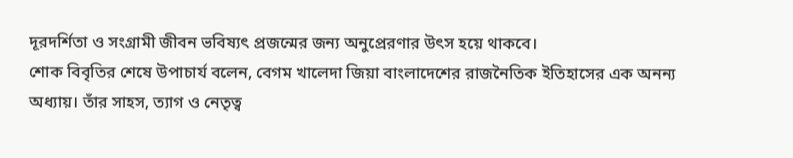দূরদর্শিতা ও সংগ্রামী জীবন ভবিষ্যৎ প্রজন্মের জন্য অনুপ্রেরণার উৎস হয়ে থাকবে।
শোক বিবৃতির শেষে উপাচার্য বলেন, বেগম খালেদা জিয়া বাংলাদেশের রাজনৈতিক ইতিহাসের এক অনন্য অধ্যায়। তাঁর সাহস, ত্যাগ ও নেতৃত্ব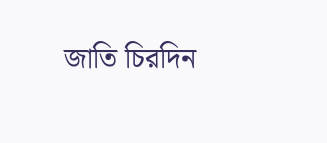জাতি চিরদিন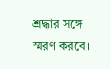শ্রদ্ধার সঙ্গে স্মরণ করবে।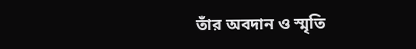তাঁর অবদান ও স্মৃতি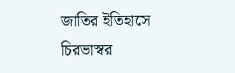জাতির ইতিহাসে চিরভাস্বর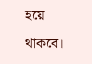হয়ে থাকবে।